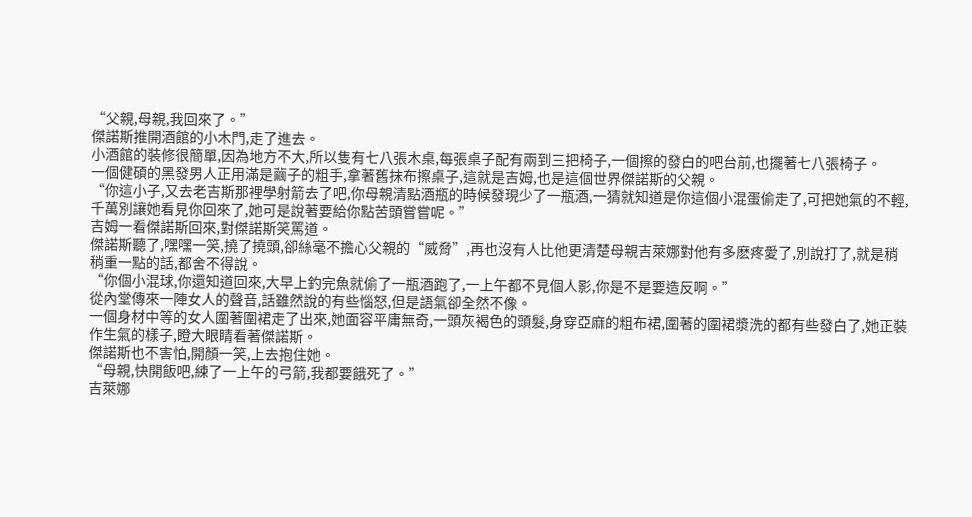“父親,母親,我回來了。”
傑諾斯推開酒館的小木門,走了進去。
小酒館的裝修很簡單,因為地方不大,所以隻有七八張木桌,每張桌子配有兩到三把椅子,一個擦的發白的吧台前,也擺著七八張椅子。
一個健碩的黑發男人正用滿是繭子的粗手,拿著舊抹布擦桌子,這就是吉姆,也是這個世界傑諾斯的父親。
“你這小子,又去老吉斯那裡學射箭去了吧,你母親清點酒瓶的時候發現少了一瓶酒,一猜就知道是你這個小混蛋偷走了,可把她氣的不輕,千萬別讓她看見你回來了,她可是說著要給你點苦頭嘗嘗呢。”
吉姆一看傑諾斯回來,對傑諾斯笑罵道。
傑諾斯聽了,嘿嘿一笑,撓了撓頭,卻絲毫不擔心父親的“威脅”,再也沒有人比他更清楚母親吉萊娜對他有多麽疼愛了,別說打了,就是稍稍重一點的話,都舍不得說。
“你個小混球,你還知道回來,大早上釣完魚就偷了一瓶酒跑了,一上午都不見個人影,你是不是要造反啊。”
從內堂傳來一陣女人的聲音,話雖然說的有些惱怒,但是語氣卻全然不像。
一個身材中等的女人圍著圍裙走了出來,她面容平庸無奇,一頭灰褐色的頭髮,身穿亞麻的粗布裙,圍著的圍裙漿洗的都有些發白了,她正裝作生氣的樣子,瞪大眼睛看著傑諾斯。
傑諾斯也不害怕,開顏一笑,上去抱住她。
“母親,快開飯吧,練了一上午的弓箭,我都要餓死了。”
吉萊娜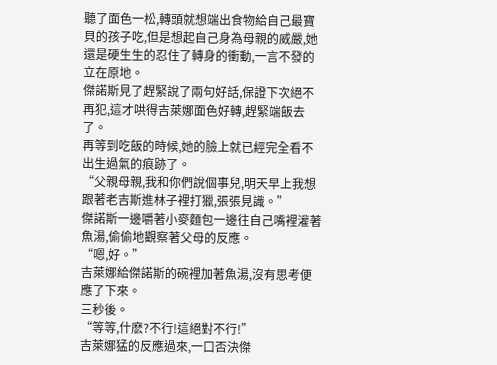聽了面色一松,轉頭就想端出食物給自己最寶貝的孩子吃,但是想起自己身為母親的威嚴,她還是硬生生的忍住了轉身的衝動,一言不發的立在原地。
傑諾斯見了趕緊說了兩句好話,保證下次絕不再犯,這才哄得吉萊娜面色好轉,趕緊端飯去了。
再等到吃飯的時候,她的臉上就已經完全看不出生過氣的痕跡了。
“父親母親,我和你們說個事兒,明天早上我想跟著老吉斯進林子裡打獵,張張見識。”
傑諾斯一邊嚼著小麥麵包一邊往自己嘴裡灌著魚湯,偷偷地觀察著父母的反應。
“嗯,好。”
吉萊娜給傑諾斯的碗裡加著魚湯,沒有思考便應了下來。
三秒後。
“等等,什麽?不行!這絕對不行!”
吉萊娜猛的反應過來,一口否決傑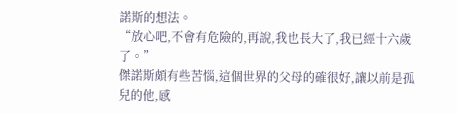諾斯的想法。
“放心吧,不會有危險的,再說,我也長大了,我已經十六歲了。”
傑諾斯頗有些苦惱,這個世界的父母的確很好,讓以前是孤兒的他,感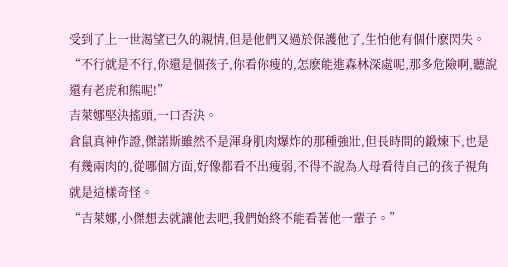受到了上一世渴望已久的親情,但是他們又過於保護他了,生怕他有個什麽閃失。
“不行就是不行,你還是個孩子,你看你瘦的,怎麽能進森林深處呢,那多危險啊,聽說還有老虎和熊呢!”
吉萊娜堅決搖頭,一口否決。
倉鼠真神作證,傑諾斯雖然不是渾身肌肉爆炸的那種強壯,但長時間的鍛煉下,也是有幾兩肉的,從哪個方面,好像都看不出瘦弱,不得不說為人母看待自己的孩子視角就是這樣奇怪。
“吉萊娜,小傑想去就讓他去吧,我們始終不能看著他一輩子。”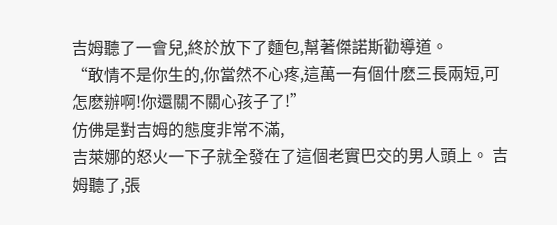吉姆聽了一會兒,終於放下了麵包,幫著傑諾斯勸導道。
“敢情不是你生的,你當然不心疼,這萬一有個什麽三長兩短,可怎麽辦啊!你還關不關心孩子了!”
仿佛是對吉姆的態度非常不滿,
吉萊娜的怒火一下子就全發在了這個老實巴交的男人頭上。 吉姆聽了,張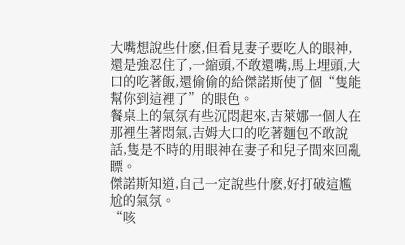大嘴想說些什麽,但看見妻子要吃人的眼神,還是強忍住了,一縮頭,不敢還嘴,馬上埋頭,大口的吃著飯,還偷偷的給傑諾斯使了個“隻能幫你到這裡了”的眼色。
餐桌上的氣氛有些沉悶起來,吉萊娜一個人在那裡生著悶氣,吉姆大口的吃著麵包不敢說話,隻是不時的用眼神在妻子和兒子間來回亂瞟。
傑諾斯知道,自己一定說些什麽,好打破這尷尬的氣氛。
“咳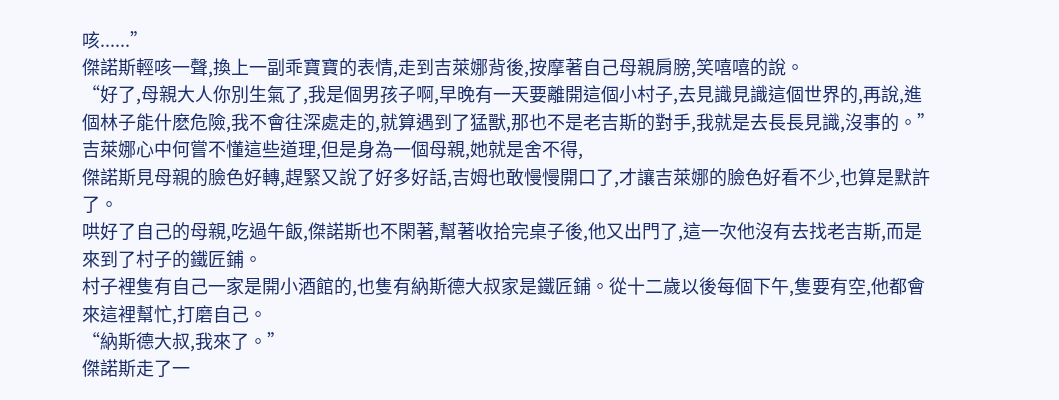咳......”
傑諾斯輕咳一聲,換上一副乖寶寶的表情,走到吉萊娜背後,按摩著自己母親肩膀,笑嘻嘻的說。
“好了,母親大人你別生氣了,我是個男孩子啊,早晚有一天要離開這個小村子,去見識見識這個世界的,再說,進個林子能什麽危險,我不會往深處走的,就算遇到了猛獸,那也不是老吉斯的對手,我就是去長長見識,沒事的。”
吉萊娜心中何嘗不懂這些道理,但是身為一個母親,她就是舍不得,
傑諾斯見母親的臉色好轉,趕緊又說了好多好話,吉姆也敢慢慢開口了,才讓吉萊娜的臉色好看不少,也算是默許了。
哄好了自己的母親,吃過午飯,傑諾斯也不閑著,幫著收拾完桌子後,他又出門了,這一次他沒有去找老吉斯,而是來到了村子的鐵匠鋪。
村子裡隻有自己一家是開小酒館的,也隻有納斯德大叔家是鐵匠鋪。從十二歲以後每個下午,隻要有空,他都會來這裡幫忙,打磨自己。
“納斯德大叔,我來了。”
傑諾斯走了一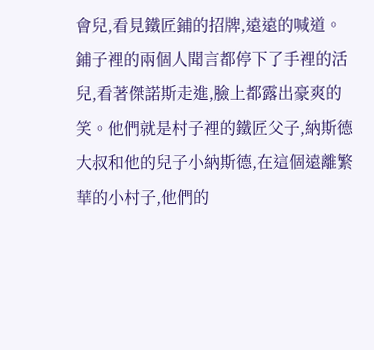會兒,看見鐵匠鋪的招牌,遠遠的喊道。
鋪子裡的兩個人聞言都停下了手裡的活兒,看著傑諾斯走進,臉上都露出豪爽的笑。他們就是村子裡的鐵匠父子,納斯德大叔和他的兒子小納斯德,在這個遠離繁華的小村子,他們的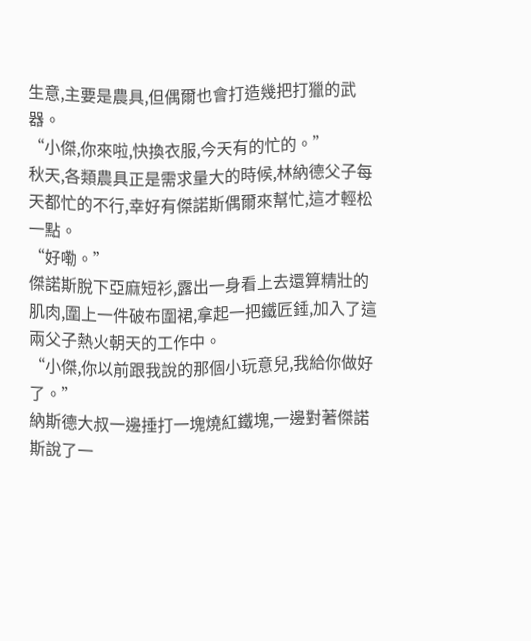生意,主要是農具,但偶爾也會打造幾把打獵的武器。
“小傑,你來啦,快換衣服,今天有的忙的。”
秋天,各類農具正是需求量大的時候,林納德父子每天都忙的不行,幸好有傑諾斯偶爾來幫忙,這才輕松一點。
“好嘞。”
傑諾斯脫下亞麻短衫,露出一身看上去還算精壯的肌肉,圍上一件破布圍裙,拿起一把鐵匠錘,加入了這兩父子熱火朝天的工作中。
“小傑,你以前跟我說的那個小玩意兒,我給你做好了。”
納斯德大叔一邊捶打一塊燒紅鐵塊,一邊對著傑諾斯說了一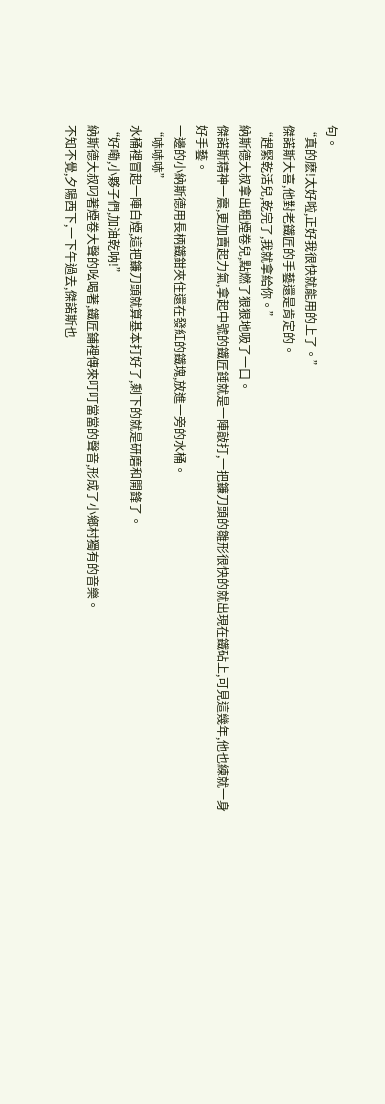句。
“真的麽!太好啦,正好我很快就能用的上了。”
傑諾斯大喜,他對老鐵匠的手藝還是肯定的。
“趕緊乾活兒,乾完了,我就拿給你。”
納斯德大叔拿出粗煙卷兒,點燃了狠狠地吸了一口。
傑諾斯精神一震,更加賣起力氣,拿起中號的鐵匠錘就是一陣敲打,一把鐮刀頭的雛形很快的就出現在鐵砧上,可見這幾年,他也練就一身好手藝。
一邊的小納斯德用長柄鐵鉗夾住還在發紅的鐵塊,放進一旁的水桶。
“哧哧哧”
水桶裡冒起一陣白煙,這把鐮刀頭就算基本打好了,剩下的就是研磨和開鋒了。
“好嘞,小夥子們,加油乾呐!”
納斯德大叔叼著煙卷大聲的吆喝著,鐵匠鋪裡傳來叮叮當當的聲音,形成了小鄉村獨有的音樂。
不知不覺,夕陽西下,一下午過去,傑諾斯也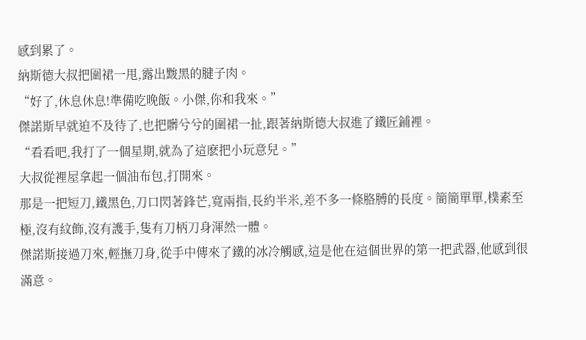感到累了。
納斯德大叔把圍裙一甩,露出黢黑的腱子肉。
“好了,休息休息!準備吃晚飯。小傑,你和我來。”
傑諾斯早就迫不及待了,也把髒兮兮的圍裙一扯,跟著納斯德大叔進了鐵匠鋪裡。
“看看吧,我打了一個星期,就為了這麽把小玩意兒。”
大叔從裡屋拿起一個油布包,打開來。
那是一把短刀,鐵黑色,刀口閃著鋒芒,寬兩指,長約半米,差不多一條胳膊的長度。簡簡單單,樸素至極,沒有紋飾,沒有護手,隻有刀柄刀身渾然一體。
傑諾斯接過刀來,輕撫刀身,從手中傳來了鐵的冰冷觸感,這是他在這個世界的第一把武器,他感到很滿意。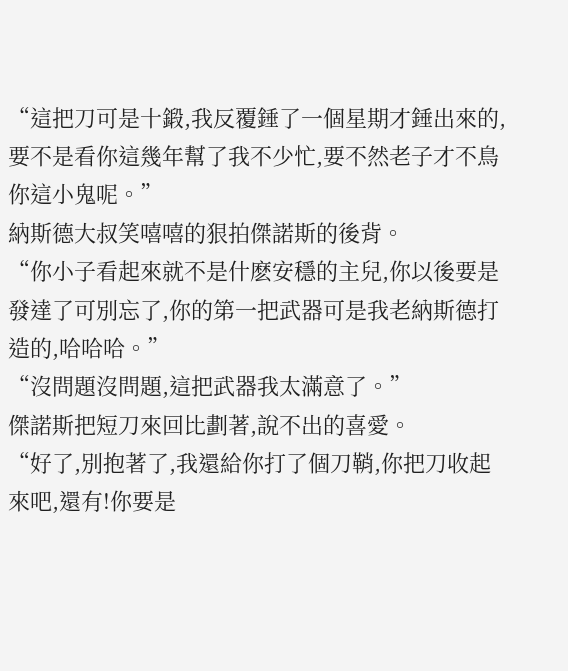“這把刀可是十鍛,我反覆錘了一個星期才錘出來的,要不是看你這幾年幫了我不少忙,要不然老子才不鳥你這小鬼呢。”
納斯德大叔笑嘻嘻的狠拍傑諾斯的後背。
“你小子看起來就不是什麽安穩的主兒,你以後要是發達了可別忘了,你的第一把武器可是我老納斯德打造的,哈哈哈。”
“沒問題沒問題,這把武器我太滿意了。”
傑諾斯把短刀來回比劃著,說不出的喜愛。
“好了,別抱著了,我還給你打了個刀鞘,你把刀收起來吧,還有!你要是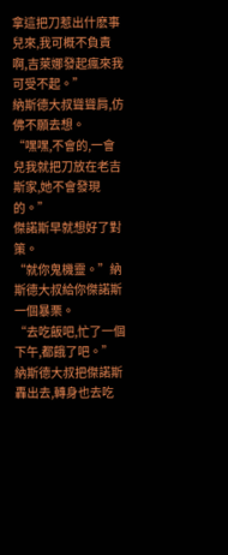拿這把刀惹出什麽事兒來,我可概不負責啊,吉萊娜發起瘋來我可受不起。”
納斯德大叔聳聳肩,仿佛不願去想。
“嘿嘿,不會的,一會兒我就把刀放在老吉斯家,她不會發現的。”
傑諾斯早就想好了對策。
“就你鬼機靈。”納斯德大叔給你傑諾斯一個暴栗。
“去吃飯吧,忙了一個下午,都餓了吧。”
納斯德大叔把傑諾斯轟出去,轉身也去吃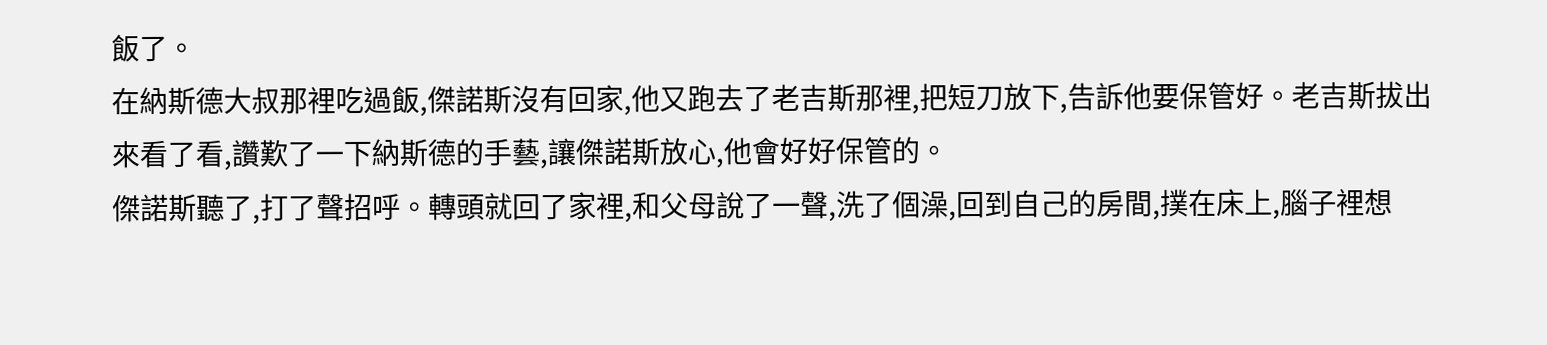飯了。
在納斯德大叔那裡吃過飯,傑諾斯沒有回家,他又跑去了老吉斯那裡,把短刀放下,告訴他要保管好。老吉斯拔出來看了看,讚歎了一下納斯德的手藝,讓傑諾斯放心,他會好好保管的。
傑諾斯聽了,打了聲招呼。轉頭就回了家裡,和父母說了一聲,洗了個澡,回到自己的房間,撲在床上,腦子裡想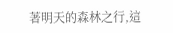著明天的森林之行,這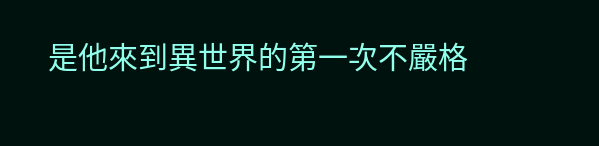是他來到異世界的第一次不嚴格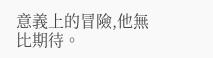意義上的冒險,他無比期待。